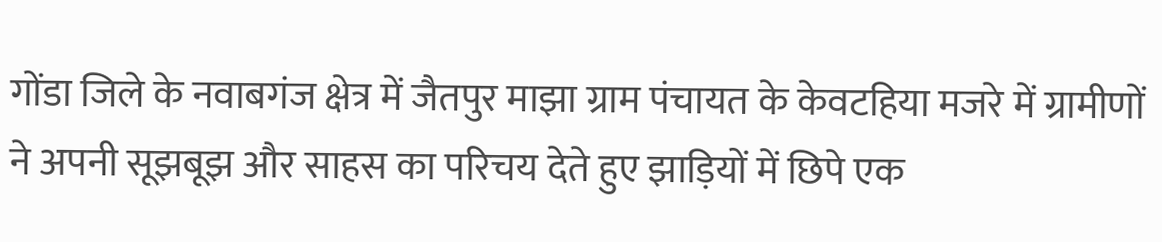गोंडा जिले के नवाबगंज क्षेत्र में जैतपुर माझा ग्राम पंचायत के केवटहिया मजरे में ग्रामीणों ने अपनी सूझबूझ और साहस का परिचय देते हुए झाड़ियों में छिपे एक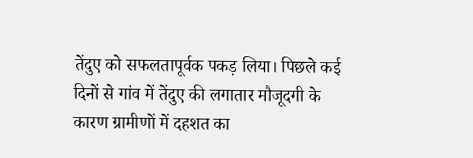तेंदुए को सफलतापूर्वक पकड़ लिया। पिछले कई दिनों से गांव में तेंदुए की लगातार मौजूदगी के कारण ग्रामीणों में दहशत का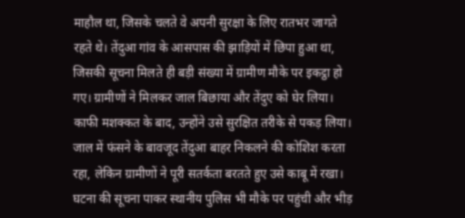माहौल था, जिसके चलते वे अपनी सुरक्षा के लिए रातभर जागते रहते थे। तेंदुआ गांव के आसपास की झाड़ियों में छिपा हुआ था, जिसकी सूचना मिलते ही बड़ी संख्या में ग्रामीण मौके पर इकट्ठा हो गए। ग्रामीणों ने मिलकर जाल बिछाया और तेंदुए को घेर लिया। काफी मशक्कत के बाद, उन्होंने उसे सुरक्षित तरीके से पकड़ लिया। जाल में फंसने के बावजूद तेंदुआ बाहर निकलने की कोशिश करता रहा, लेकिन ग्रामीणों ने पूरी सतर्कता बरतते हुए उसे काबू में रखा। घटना की सूचना पाकर स्थानीय पुलिस भी मौके पर पहुंची और भीड़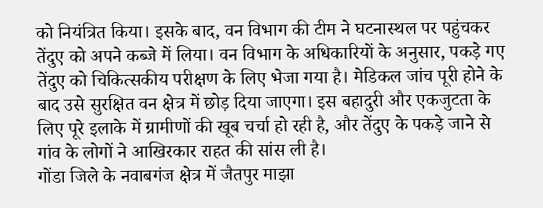को नियंत्रित किया। इसके बाद, वन विभाग की टीम ने घटनास्थल पर पहुंचकर तेंदुए को अपने कब्जे में लिया। वन विभाग के अधिकारियों के अनुसार, पकड़े गए तेंदुए को चिकित्सकीय परीक्षण के लिए भेजा गया है। मेडिकल जांच पूरी होने के बाद उसे सुरक्षित वन क्षेत्र में छोड़ दिया जाएगा। इस बहादुरी और एकजुटता के लिए पूरे इलाके में ग्रामीणों की खूब चर्चा हो रही है, और तेंदुए के पकड़े जाने से गांव के लोगों ने आखिरकार राहत की सांस ली है।
गोंडा जिले के नवाबगंज क्षेत्र में जैतपुर माझा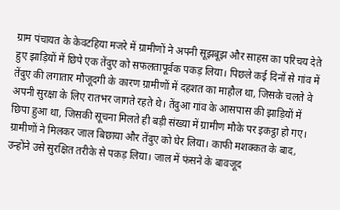ग्राम पंचायत के केवटहिया मजरे में ग्रामीणों ने अपनी सूझबूझ और साहस का परिचय देते हुए झाड़ियों में छिपे एक तेंदुए को सफलतापूर्वक पकड़ लिया। पिछले कई दिनों से गांव में तेंदुए की लगातार मौजूदगी के कारण ग्रामीणों में दहशत का माहौल था, जिसके चलते वे अपनी सुरक्षा के लिए रातभर जागते रहते थे। तेंदुआ गांव के आसपास की झाड़ियों में छिपा हुआ था, जिसकी सूचना मिलते ही बड़ी संख्या में ग्रामीण मौके पर इकट्ठा हो गए। ग्रामीणों ने मिलकर जाल बिछाया और तेंदुए को घेर लिया। काफी मशक्कत के बाद, उन्होंने उसे सुरक्षित तरीके से पकड़ लिया। जाल में फंसने के बावजूद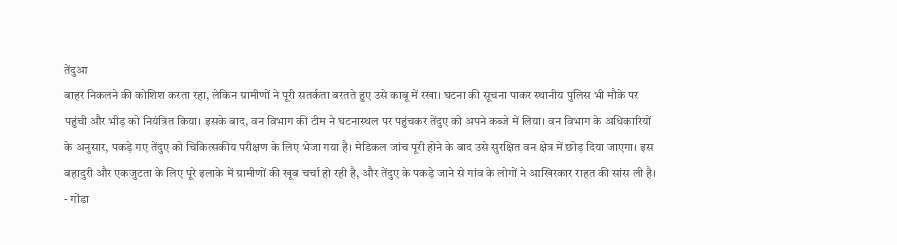तेंदुआ
बाहर निकलने की कोशिश करता रहा, लेकिन ग्रामीणों ने पूरी सतर्कता बरतते हुए उसे काबू में रखा। घटना की सूचना पाकर स्थानीय पुलिस भी मौके पर पहुंची और भीड़ को नियंत्रित किया। इसके बाद, वन विभाग की टीम ने घटनास्थल पर पहुंचकर तेंदुए को अपने कब्जे में लिया। वन विभाग के अधिकारियों के अनुसार, पकड़े गए तेंदुए को चिकित्सकीय परीक्षण के लिए भेजा गया है। मेडिकल जांच पूरी होने के बाद उसे सुरक्षित वन क्षेत्र में छोड़ दिया जाएगा। इस बहादुरी और एकजुटता के लिए पूरे इलाके में ग्रामीणों की खूब चर्चा हो रही है, और तेंदुए के पकड़े जाने से गांव के लोगों ने आखिरकार राहत की सांस ली है।
- गोंडा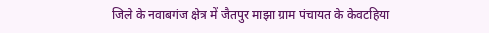जिले के नवाबगंज क्षेत्र में जैतपुर माझा ग्राम पंचायत के केवटहिया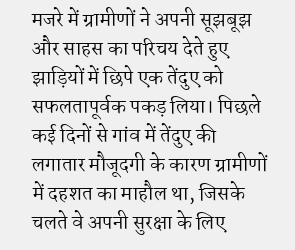मजरे में ग्रामीणों ने अपनी सूझबूझ और साहस का परिचय देते हुए झाड़ियों में छिपे एक तेंदुए को सफलतापूर्वक पकड़ लिया। पिछले कई दिनों से गांव में तेंदुए की लगातार मौजूदगी के कारण ग्रामीणों में दहशत का माहौल था, जिसके चलते वे अपनी सुरक्षा के लिए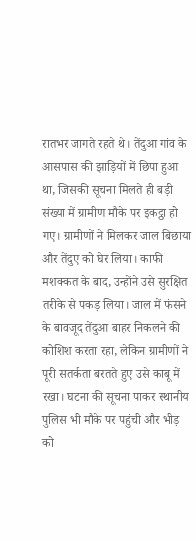रातभर जागते रहते थे। तेंदुआ गांव के आसपास की झाड़ियों में छिपा हुआ था, जिसकी सूचना मिलते ही बड़ी संख्या में ग्रामीण मौके पर इकट्ठा हो गए। ग्रामीणों ने मिलकर जाल बिछाया और तेंदुए को घेर लिया। काफी मशक्कत के बाद, उन्होंने उसे सुरक्षित तरीके से पकड़ लिया। जाल में फंसने के बावजूद तेंदुआ बाहर निकलने की कोशिश करता रहा, लेकिन ग्रामीणों ने पूरी सतर्कता बरतते हुए उसे काबू में रखा। घटना की सूचना पाकर स्थानीय पुलिस भी मौके पर पहुंची और भीड़ को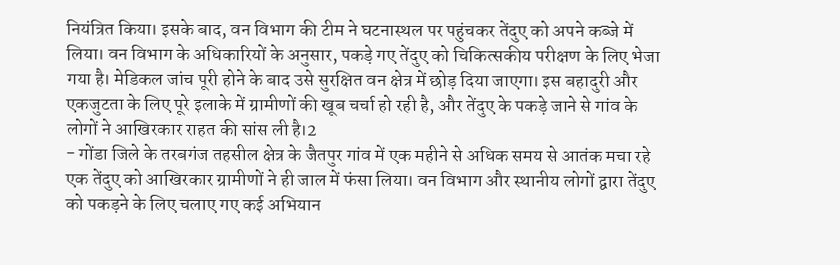नियंत्रित किया। इसके बाद, वन विभाग की टीम ने घटनास्थल पर पहुंचकर तेंदुए को अपने कब्जे में लिया। वन विभाग के अधिकारियों के अनुसार, पकड़े गए तेंदुए को चिकित्सकीय परीक्षण के लिए भेजा गया है। मेडिकल जांच पूरी होने के बाद उसे सुरक्षित वन क्षेत्र में छोड़ दिया जाएगा। इस बहादुरी और एकजुटता के लिए पूरे इलाके में ग्रामीणों की खूब चर्चा हो रही है, और तेंदुए के पकड़े जाने से गांव के लोगों ने आखिरकार राहत की सांस ली है।2
- गोंडा जिले के तरबगंज तहसील क्षेत्र के जैतपुर गांव में एक महीने से अधिक समय से आतंक मचा रहे एक तेंदुए को आखिरकार ग्रामीणों ने ही जाल में फंसा लिया। वन विभाग और स्थानीय लोगों द्वारा तेंदुए को पकड़ने के लिए चलाए गए कई अभियान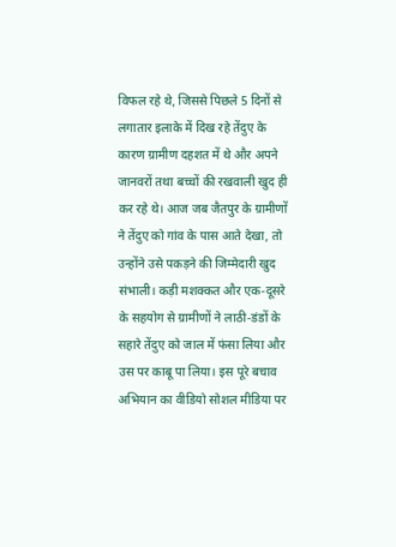विफल रहे थे, जिससे पिछले 5 दिनों से लगातार इलाके में दिख रहे तेंदुए के कारण ग्रामीण दहशत में थे और अपने जानवरों तथा बच्चों की रखवाली खुद ही कर रहे थे। आज जब जैतपुर के ग्रामीणों ने तेंदुए को गांव के पास आते देखा, तो उन्होंने उसे पकड़ने की जिम्मेदारी खुद संभाली। कड़ी मशक्कत और एक-दूसरे के सहयोग से ग्रामीणों ने लाठी-डंडों के सहारे तेंदुए को जाल में फंसा लिया और उस पर काबू पा लिया। इस पूरे बचाव अभियान का वीडियो सोशल मीडिया पर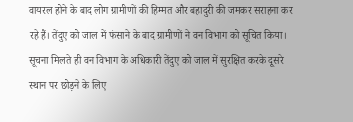वायरल होने के बाद लोग ग्रामीणों की हिम्मत और बहादुरी की जमकर सराहना कर रहे हैं। तेंदुए को जाल में फंसाने के बाद ग्रामीणों ने वन विभाग को सूचित किया। सूचना मिलते ही वन विभाग के अधिकारी तेंदुए को जाल में सुरक्षित करके दूसरे स्थान पर छोड़ने के लिए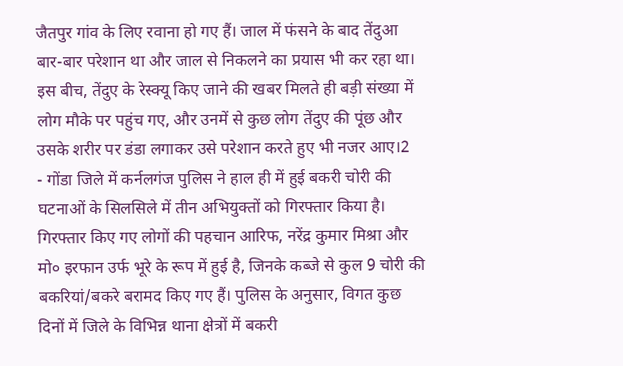जैतपुर गांव के लिए रवाना हो गए हैं। जाल में फंसने के बाद तेंदुआ बार-बार परेशान था और जाल से निकलने का प्रयास भी कर रहा था। इस बीच, तेंदुए के रेस्क्यू किए जाने की खबर मिलते ही बड़ी संख्या में लोग मौके पर पहुंच गए, और उनमें से कुछ लोग तेंदुए की पूंछ और उसके शरीर पर डंडा लगाकर उसे परेशान करते हुए भी नजर आए।2
- गोंडा जिले में कर्नलगंज पुलिस ने हाल ही में हुई बकरी चोरी की घटनाओं के सिलसिले में तीन अभियुक्तों को गिरफ्तार किया है। गिरफ्तार किए गए लोगों की पहचान आरिफ, नरेंद्र कुमार मिश्रा और मो० इरफान उर्फ भूरे के रूप में हुई है, जिनके कब्जे से कुल 9 चोरी की बकरियां/बकरे बरामद किए गए हैं। पुलिस के अनुसार, विगत कुछ दिनों में जिले के विभिन्न थाना क्षेत्रों में बकरी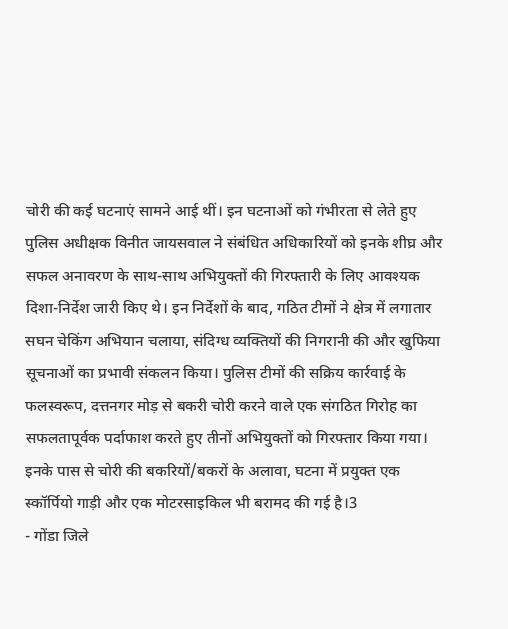चोरी की कई घटनाएं सामने आई थीं। इन घटनाओं को गंभीरता से लेते हुए पुलिस अधीक्षक विनीत जायसवाल ने संबंधित अधिकारियों को इनके शीघ्र और सफल अनावरण के साथ-साथ अभियुक्तों की गिरफ्तारी के लिए आवश्यक दिशा-निर्देश जारी किए थे। इन निर्देशों के बाद, गठित टीमों ने क्षेत्र में लगातार सघन चेकिंग अभियान चलाया, संदिग्ध व्यक्तियों की निगरानी की और खुफिया सूचनाओं का प्रभावी संकलन किया। पुलिस टीमों की सक्रिय कार्रवाई के फलस्वरूप, दत्तनगर मोड़ से बकरी चोरी करने वाले एक संगठित गिरोह का सफलतापूर्वक पर्दाफाश करते हुए तीनों अभियुक्तों को गिरफ्तार किया गया। इनके पास से चोरी की बकरियों/बकरों के अलावा, घटना में प्रयुक्त एक स्कॉर्पियो गाड़ी और एक मोटरसाइकिल भी बरामद की गई है।3
- गोंडा जिले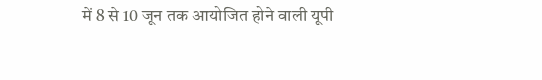में 8 से 10 जून तक आयोजित होने वाली यूपी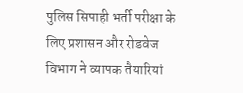पुलिस सिपाही भर्ती परीक्षा के लिए प्रशासन और रोडवेज विभाग ने व्यापक तैयारियां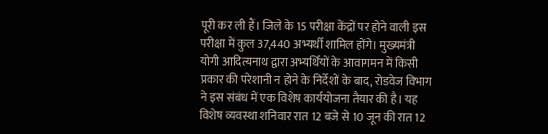पूरी कर ली हैं। जिले के 15 परीक्षा केंद्रों पर होने वाली इस परीक्षा में कुल 37,440 अभ्यर्थी शामिल होंगे। मुख्यमंत्री योगी आदित्यनाथ द्वारा अभ्यर्थियों के आवागमन में किसी प्रकार की परेशानी न होने के निर्देशों के बाद, रोडवेज विभाग ने इस संबंध में एक विशेष कार्ययोजना तैयार की है। यह विशेष व्यवस्था शनिवार रात 12 बजे से 10 जून की रात 12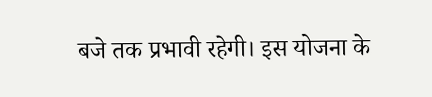बजे तक प्रभावी रहेगी। इस योजना के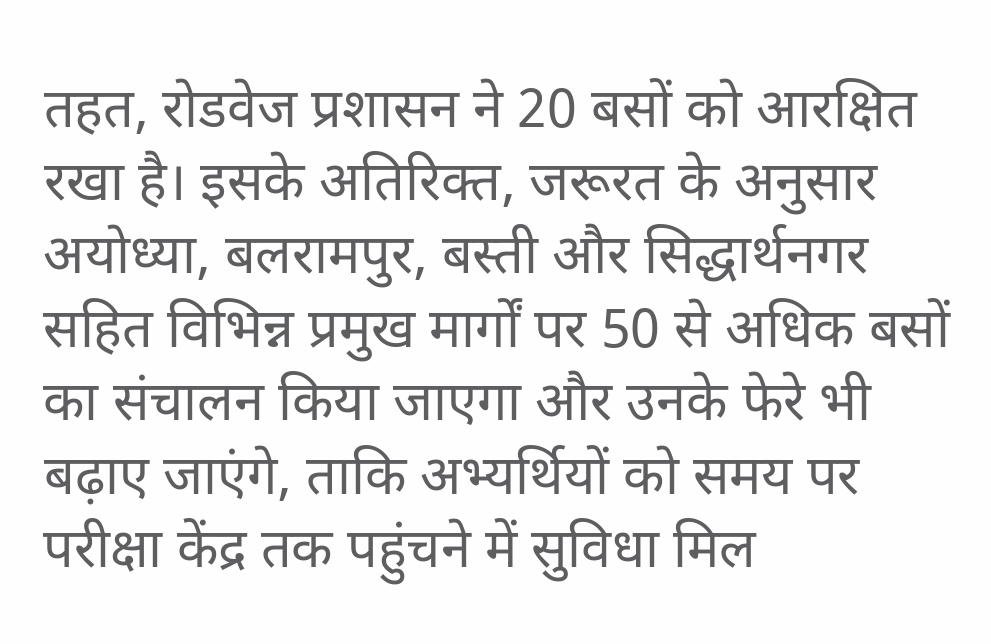तहत, रोडवेज प्रशासन ने 20 बसों को आरक्षित रखा है। इसके अतिरिक्त, जरूरत के अनुसार अयोध्या, बलरामपुर, बस्ती और सिद्धार्थनगर सहित विभिन्न प्रमुख मार्गों पर 50 से अधिक बसों का संचालन किया जाएगा और उनके फेरे भी बढ़ाए जाएंगे, ताकि अभ्यर्थियों को समय पर परीक्षा केंद्र तक पहुंचने में सुविधा मिल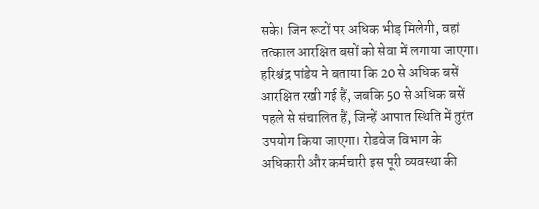सके। जिन रूटों पर अधिक भीड़ मिलेगी, वहां तत्काल आरक्षित बसों को सेवा में लगाया जाएगा। हरिश्चंद्र पांडेय ने बताया कि 20 से अधिक बसें आरक्षित रखी गई हैं, जबकि 50 से अधिक बसें पहले से संचालित हैं, जिन्हें आपात स्थिति में तुरंत उपयोग किया जाएगा। रोडवेज विभाग के अधिकारी और कर्मचारी इस पूरी व्यवस्था की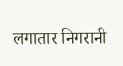लगातार निगरानी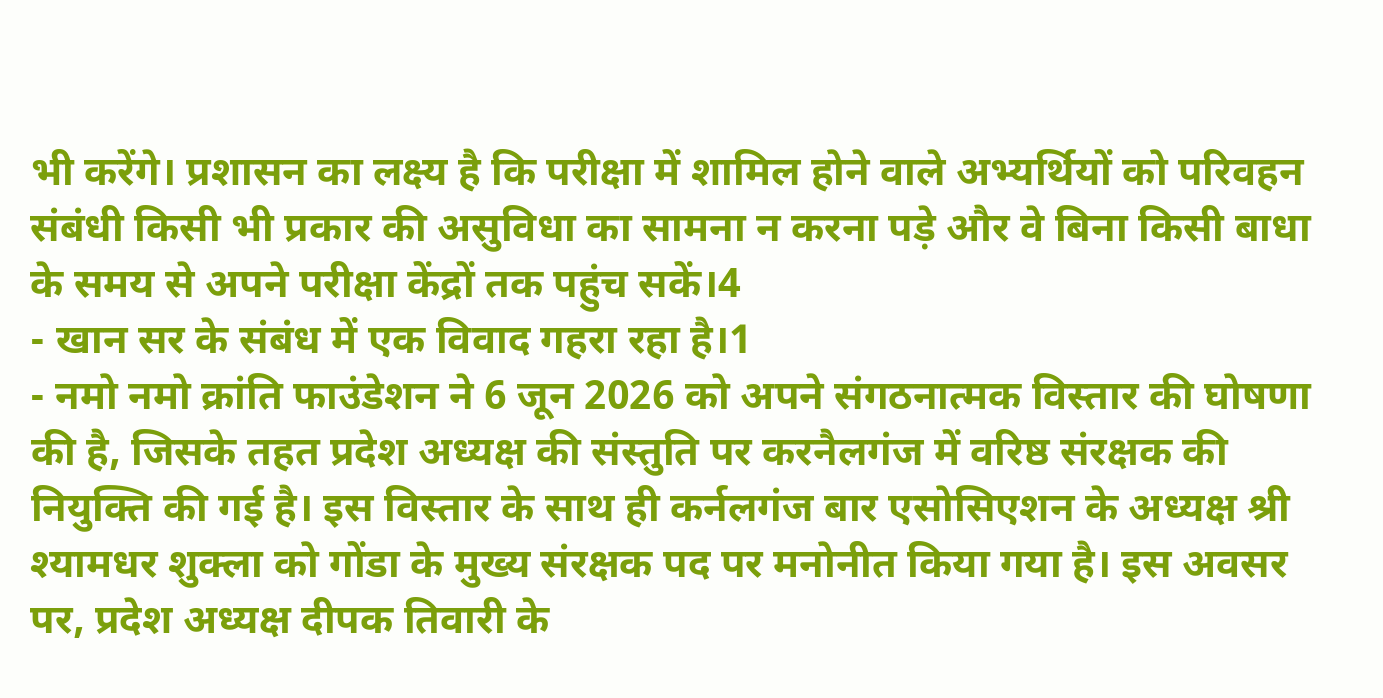भी करेंगे। प्रशासन का लक्ष्य है कि परीक्षा में शामिल होने वाले अभ्यर्थियों को परिवहन संबंधी किसी भी प्रकार की असुविधा का सामना न करना पड़े और वे बिना किसी बाधा के समय से अपने परीक्षा केंद्रों तक पहुंच सकें।4
- खान सर के संबंध में एक विवाद गहरा रहा है।1
- नमो नमो क्रांति फाउंडेशन ने 6 जून 2026 को अपने संगठनात्मक विस्तार की घोषणा की है, जिसके तहत प्रदेश अध्यक्ष की संस्तुति पर करनैलगंज में वरिष्ठ संरक्षक की नियुक्ति की गई है। इस विस्तार के साथ ही कर्नलगंज बार एसोसिएशन के अध्यक्ष श्री श्यामधर शुक्ला को गोंडा के मुख्य संरक्षक पद पर मनोनीत किया गया है। इस अवसर पर, प्रदेश अध्यक्ष दीपक तिवारी के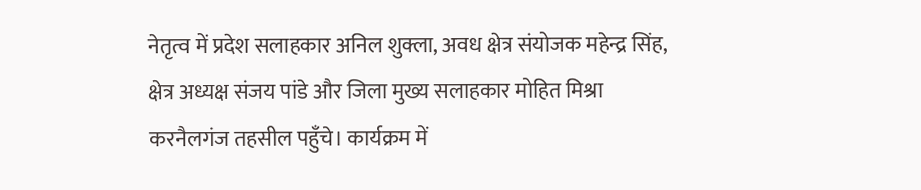नेतृत्व में प्रदेश सलाहकार अनिल शुक्ला, अवध क्षेत्र संयोजक महेन्द्र सिंह, क्षेत्र अध्यक्ष संजय पांडे और जिला मुख्य सलाहकार मोहित मिश्रा करनैलगंज तहसील पहुँचे। कार्यक्रम में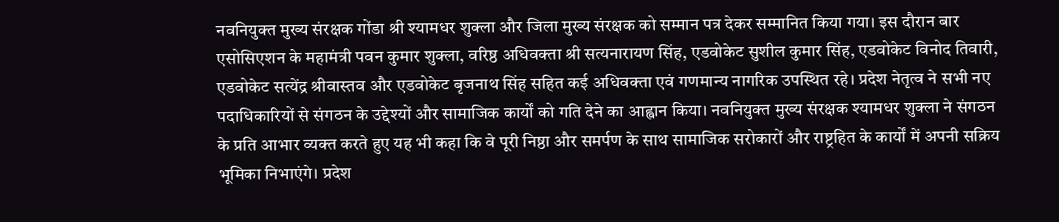नवनियुक्त मुख्य संरक्षक गोंडा श्री श्यामधर शुक्ला और जिला मुख्य संरक्षक को सम्मान पत्र देकर सम्मानित किया गया। इस दौरान बार एसोसिएशन के महामंत्री पवन कुमार शुक्ला, वरिष्ठ अधिवक्ता श्री सत्यनारायण सिंह, एडवोकेट सुशील कुमार सिंह, एडवोकेट विनोद तिवारी, एडवोकेट सत्येंद्र श्रीवास्तव और एडवोकेट बृजनाथ सिंह सहित कई अधिवक्ता एवं गणमान्य नागरिक उपस्थित रहे। प्रदेश नेतृत्व ने सभी नए पदाधिकारियों से संगठन के उद्देश्यों और सामाजिक कार्यों को गति देने का आह्वान किया। नवनियुक्त मुख्य संरक्षक श्यामधर शुक्ला ने संगठन के प्रति आभार व्यक्त करते हुए यह भी कहा कि वे पूरी निष्ठा और समर्पण के साथ सामाजिक सरोकारों और राष्ट्रहित के कार्यों में अपनी सक्रिय भूमिका निभाएंगे। प्रदेश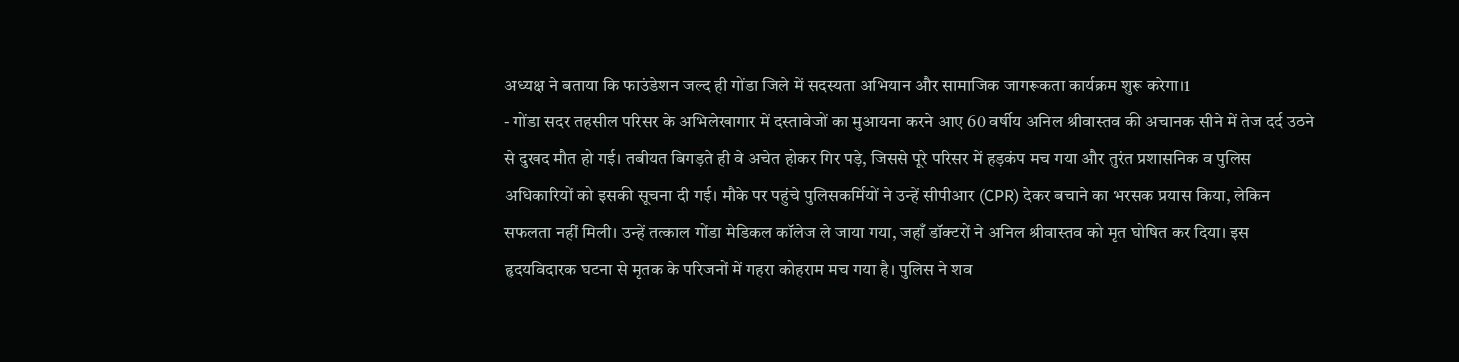अध्यक्ष ने बताया कि फाउंडेशन जल्द ही गोंडा जिले में सदस्यता अभियान और सामाजिक जागरूकता कार्यक्रम शुरू करेगा।1
- गोंडा सदर तहसील परिसर के अभिलेखागार में दस्तावेजों का मुआयना करने आए 60 वर्षीय अनिल श्रीवास्तव की अचानक सीने में तेज दर्द उठने से दुखद मौत हो गई। तबीयत बिगड़ते ही वे अचेत होकर गिर पड़े, जिससे पूरे परिसर में हड़कंप मच गया और तुरंत प्रशासनिक व पुलिस अधिकारियों को इसकी सूचना दी गई। मौके पर पहुंचे पुलिसकर्मियों ने उन्हें सीपीआर (CPR) देकर बचाने का भरसक प्रयास किया, लेकिन सफलता नहीं मिली। उन्हें तत्काल गोंडा मेडिकल कॉलेज ले जाया गया, जहाँ डॉक्टरों ने अनिल श्रीवास्तव को मृत घोषित कर दिया। इस हृदयविदारक घटना से मृतक के परिजनों में गहरा कोहराम मच गया है। पुलिस ने शव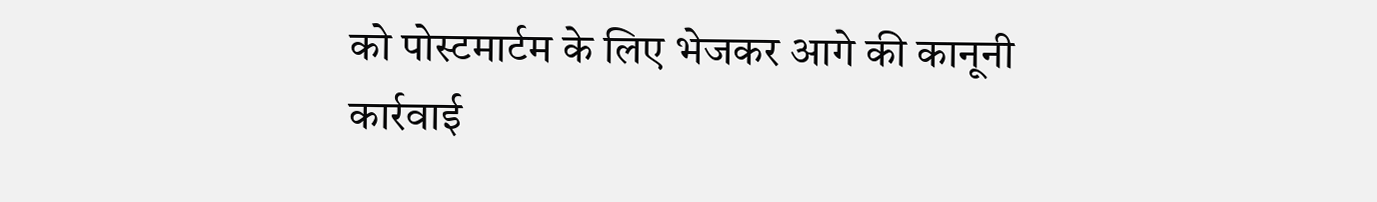को पोस्टमार्टम के लिए भेजकर आगे की कानूनी कार्रवाई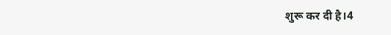शुरू कर दी है।4